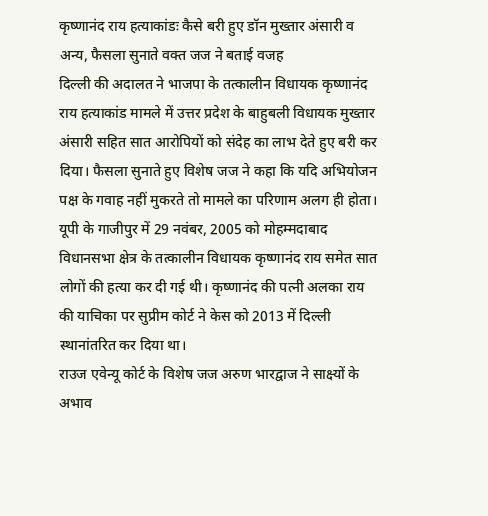कृष्णानंद राय हत्याकांडः कैसे बरी हुए डॉन मुख्तार अंसारी व अन्य, फैसला सुनाते वक्त जज ने बताई वजह
दिल्ली की अदालत ने भाजपा के तत्कालीन विधायक कृष्णानंद राय हत्याकांड मामले में उत्तर प्रदेश के बाहुबली विधायक मुख्तार अंसारी सहित सात आरोपियों को संदेह का लाभ देते हुए बरी कर दिया। फैसला सुनाते हुए विशेष जज ने कहा कि यदि अभियोजन पक्ष के गवाह नहीं मुकरते तो मामले का परिणाम अलग ही होता।
यूपी के गाजीपुर में 29 नवंबर, 2005 को मोहम्मदाबाद विधानसभा क्षेत्र के तत्कालीन विधायक कृष्णानंद राय समेत सात लोगों की हत्या कर दी गई थी। कृष्णानंद की पत्नी अलका राय की याचिका पर सुप्रीम कोर्ट ने केस को 2013 में दिल्ली स्थानांतरित कर दिया था।
राउज एवेन्यू कोर्ट के विशेष जज अरुण भारद्वाज ने साक्ष्यों के अभाव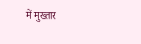में मुख्तार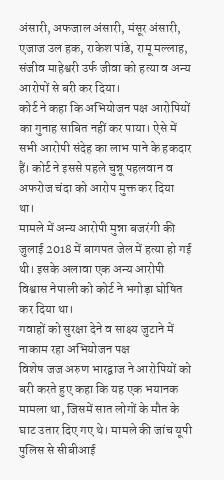अंसारी, अफजाल अंसारी, मंसूर अंसारी, एजाज उल हक, राकेश पांडे, रामू मल्लाह, संजीव माहेश्वरी उर्फ जीवा को हत्या व अन्य आरोपों से बरी कर दिया।
कोर्ट ने कहा कि अभियोजन पक्ष आरोपियों का गुनाह साबित नहीं कर पाया। ऐसे में सभी आरोपी संदेह का लाभ पाने के हकदार हैं। कोर्ट ने इससे पहले चुन्नू पहलवान व अफरोज चंदा को आरोप मुक्त कर दिया था।
मामले में अन्य आरोपी मुन्ना बजरंगी की जुलाई 2018 में बागपत जेल में हत्या हो गई थी। इसके अलावा एक अन्य आरोपी विश्वास नेपाली को कोर्ट ने भगोड़ा घोषित कर दिया था।
गवाहों को सुरक्षा देने व साक्ष्य जुटाने में नाकाम रहा अभियोजन पक्ष
विशेष जज अरुण भारद्वाज ने आरोपियों को बरी करते हुए कहा कि यह एक भयानक मामला था, जिसमें सात लोगों के मौत के घाट उतार दिए गए थे। मामले की जांच यूपी पुलिस से सीबीआई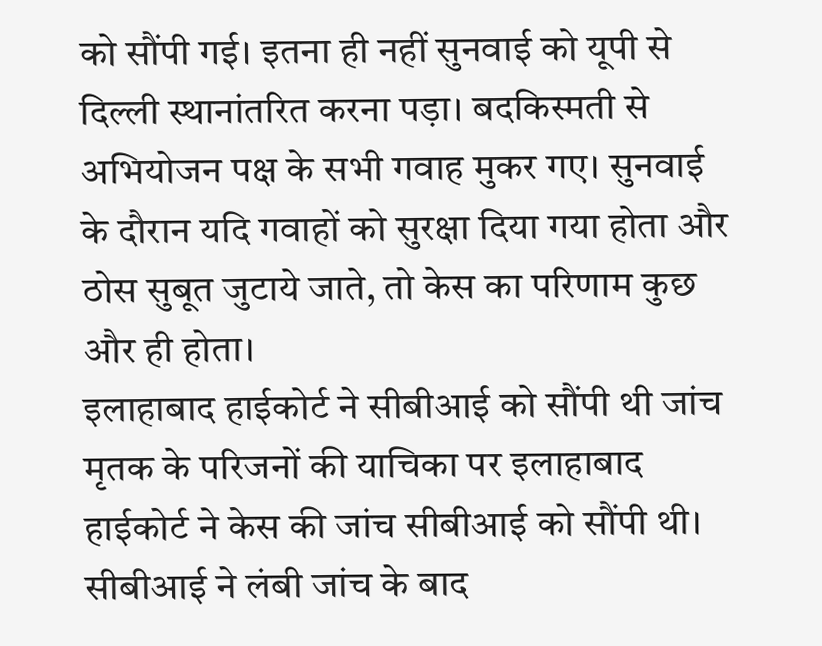को सौंपी गई। इतना ही नहीं सुनवाई को यूपी से दिल्ली स्थानांतरित करना पड़ा। बदकिस्मती से अभियोजन पक्ष के सभी गवाह मुकर गए। सुनवाई के दौरान यदि गवाहों को सुरक्षा दिया गया होता और ठोस सुबूत जुटाये जाते, तो केस का परिणाम कुछ और ही होता।
इलाहाबाद हाईकोर्ट ने सीबीआई को सौंपी थी जांच
मृतक के परिजनों की याचिका पर इलाहाबाद हाईकोर्ट ने केस की जांच सीबीआई को सौंपी थी। सीबीआई ने लंबी जांच के बाद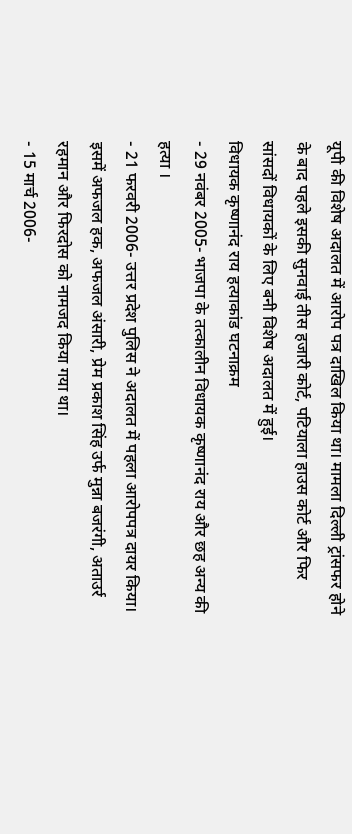यूपी की विशेष अदालत में आरोप पत्र दाखिल किया था। मामला दिल्ली ट्रांसफर होने के बाद पहले इसकी सुनवाई तीस हजारी कोर्ट, पटियाला हाउस कोर्ट और फिर सांसदों विधायकों के लिए बनी विशेष अदालत में हुई।
विधायक कृष्णानंद राय हत्याकांड घटनाक्रम
- 29 नवंबर 2005- भाजपा के तत्कालीन विधायक कृष्णानंद राय और छह अन्य की हत्या ।
- 21 फरवरी 2006- उत्तर प्रदेश पुलिस ने अदालत में पहला आरोपपत्र दायर किया। इसमें अफजल हक, अफजल अंसारी, प्रेम प्रकाश सिंह उर्फ मुन्ना बजरंगी, अताउर्र रहमान और फिरदोस को नामजद किया गया था।
- 15 मार्च 2006-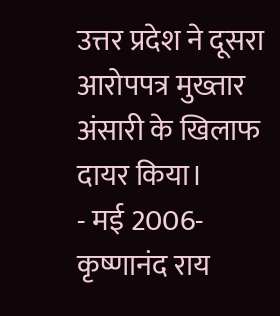उत्तर प्रदेश ने दूसरा आरोपपत्र मुख्तार अंसारी के खिलाफ दायर किया।
- मई 2006- कृष्णानंद राय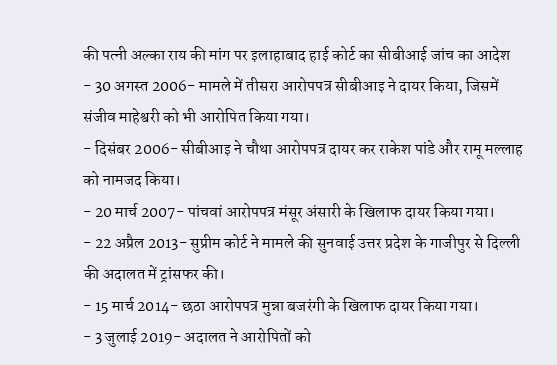की पत्नी अल्का राय की मांग पर इलाहाबाद हाई कोर्ट का सीबीआई जांच का आदेश
- 30 अगस्त 2006- मामले में तीसरा आरोपपत्र सीबीआइ ने दायर किया, जिसमें संजीव माहेश्वरी को भी आरोपित किया गया।
- दिसंबर 2006- सीबीआइ ने चौथा आरोपपत्र दायर कर राकेश पांडे और रामू मल्लाह को नामजद किया।
- 20 मार्च 2007- पांचवां आरोपपत्र मंसूर अंसारी के खिलाफ दायर किया गया।
- 22 अप्रैल 2013- सुप्रीम कोर्ट ने मामले की सुनवाई उत्तर प्रदेश के गाजीपुर से दिल्ली की अदालत में ट्रांसफर की।
- 15 मार्च 2014- छठा आरोपपत्र मुन्ना बजरंगी के खिलाफ दायर किया गया।
- 3 जुलाई 2019- अदालत ने आरोपितों को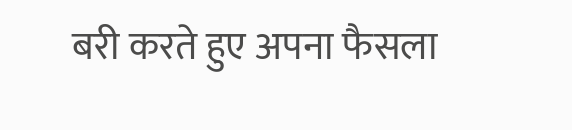बरी करते हुए अपना फैसला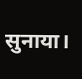सुनाया।